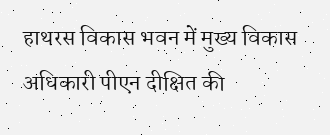हाथरस विकास भवन में मुख्य विकास अधिकारी पीएन दीक्षित की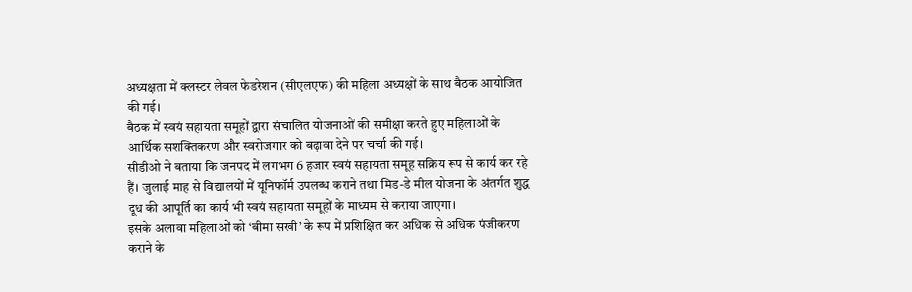अध्यक्षता में क्लस्टर लेवल फेडरेशन (सीएलएफ) की महिला अध्यक्षों के साथ बैठक आयोजित की गई।
बैठक में स्वयं सहायता समूहों द्वारा संचालित योजनाओं की समीक्षा करते हुए महिलाओं के आर्थिक सशक्तिकरण और स्वरोजगार को बढ़ावा देने पर चर्चा की गई।
सीडीओ ने बताया कि जनपद में लगभग 6 हजार स्वयं सहायता समूह सक्रिय रूप से कार्य कर रहे हैं। जुलाई माह से विद्यालयों में यूनिफॉर्म उपलब्ध कराने तथा मिड-डे मील योजना के अंतर्गत शुद्ध दूध की आपूर्ति का कार्य भी स्वयं सहायता समूहों के माध्यम से कराया जाएगा।
इसके अलावा महिलाओं को ‘बीमा सखी’ के रूप में प्रशिक्षित कर अधिक से अधिक पंजीकरण कराने के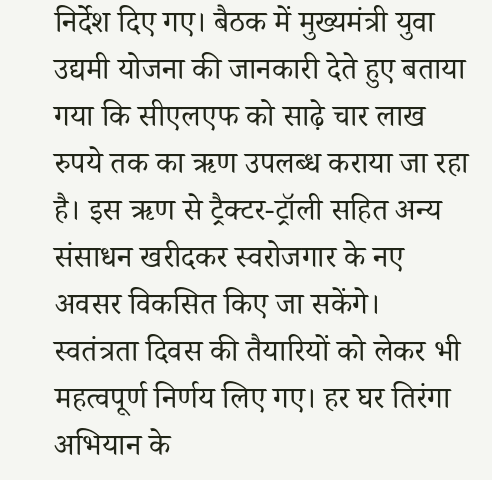निर्देश दिए गए। बैठक में मुख्यमंत्री युवा उद्यमी योजना की जानकारी देते हुए बताया गया कि सीएलएफ को साढ़े चार लाख रुपये तक का ऋण उपलब्ध कराया जा रहा है। इस ऋण से ट्रैक्टर-ट्रॉली सहित अन्य संसाधन खरीदकर स्वरोजगार के नए अवसर विकसित किए जा सकेंगे।
स्वतंत्रता दिवस की तैयारियों को लेकर भी महत्वपूर्ण निर्णय लिए गए। हर घर तिरंगा अभियान के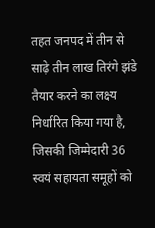तहत जनपद में तीन से साढ़े तीन लाख तिरंगे झंडे तैयार करने का लक्ष्य निर्धारित किया गया है, जिसकी जिम्मेदारी 36 स्वयं सहायता समूहों को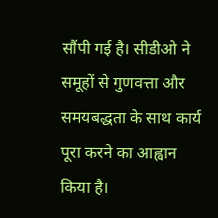सौंपी गई है। सीडीओ ने समूहों से गुणवत्ता और समयबद्धता के साथ कार्य पूरा करने का आह्वान किया है।